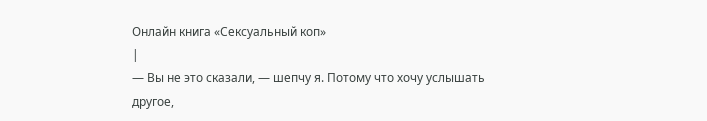Онлайн книга «Сексуальный коп»
|
— Вы не это сказали, — шепчу я. Потому что хочу услышать другое,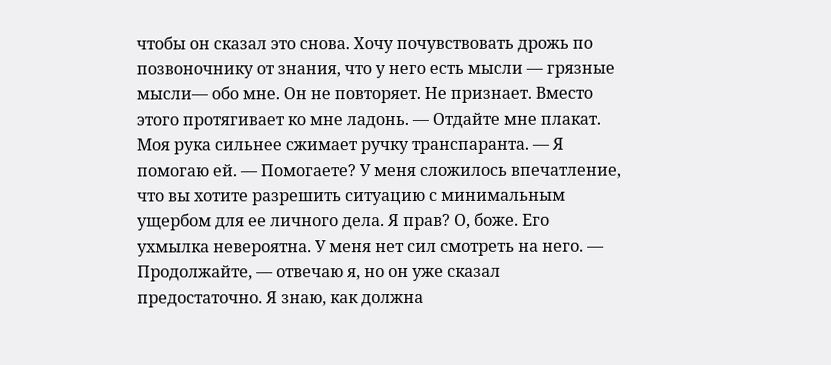чтобы он сказал это снова. Хочу почувствовать дрожь по позвоночнику от знания, что у него есть мысли — грязные мысли— обо мне. Он не повторяет. Не признает. Вместо этого протягивает ко мне ладонь. — Отдайте мне плакат. Моя рука сильнее сжимает ручку транспаранта. — Я помогаю ей. — Помогаете? У меня сложилось впечатление, что вы хотите разрешить ситуацию с минимальным ущербом для ее личного дела. Я прав? О, боже. Его ухмылка невероятна. У меня нет сил смотреть на него. — Продолжайте, — отвечаю я, но он уже сказал предостаточно. Я знаю, как должна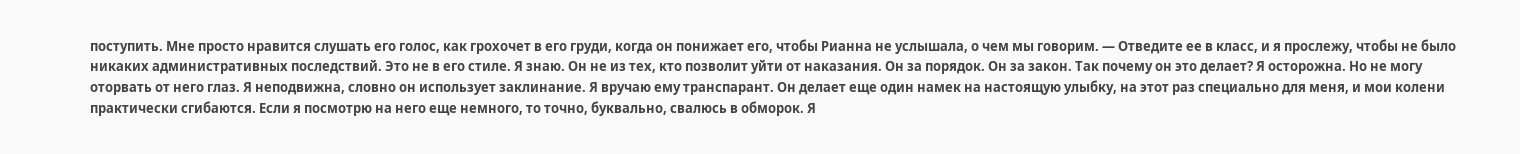поступить. Мне просто нравится слушать его голос, как грохочет в его груди, когда он понижает его, чтобы Рианна не услышала, о чем мы говорим. — Отведите ее в класс, и я прослежу, чтобы не было никаких административных последствий. Это не в его стиле. Я знаю. Он не из тех, кто позволит уйти от наказания. Он за порядок. Он за закон. Так почему он это делает? Я осторожна. Но не могу оторвать от него глаз. Я неподвижна, словно он использует заклинание. Я вручаю ему транспарант. Он делает еще один намек на настоящую улыбку, на этот раз специально для меня, и мои колени практически сгибаются. Если я посмотрю на него еще немного, то точно, буквально, свалюсь в обморок. Я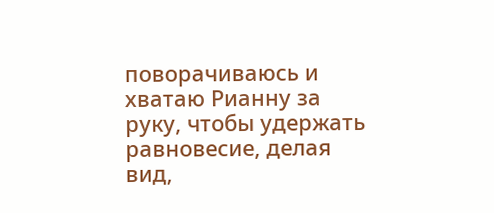поворачиваюсь и хватаю Рианну за руку, чтобы удержать равновесие, делая вид,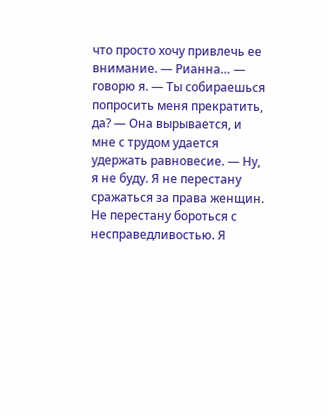что просто хочу привлечь ее внимание. — Рианна… — говорю я. — Ты собираешься попросить меня прекратить, да? — Она вырывается, и мне с трудом удается удержать равновесие. — Ну, я не буду. Я не перестану сражаться за права женщин. Не перестану бороться с несправедливостью. Я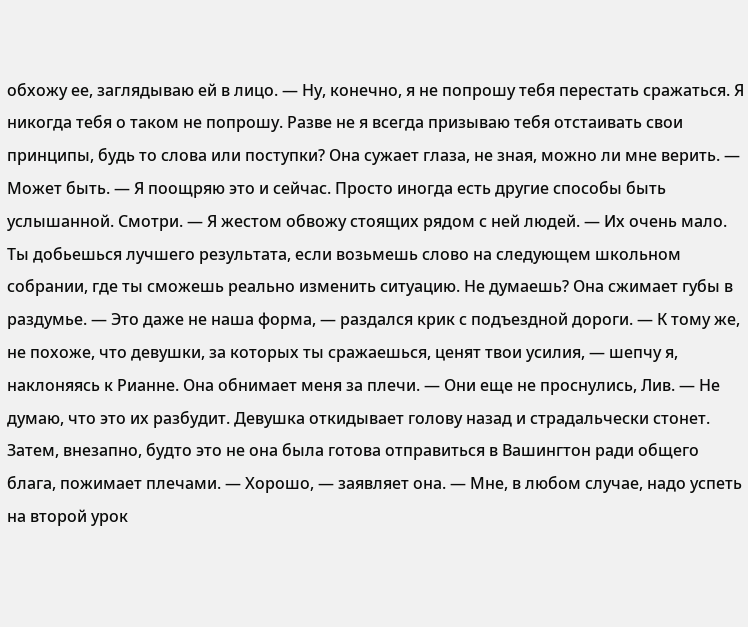обхожу ее, заглядываю ей в лицо. — Ну, конечно, я не попрошу тебя перестать сражаться. Я никогда тебя о таком не попрошу. Разве не я всегда призываю тебя отстаивать свои принципы, будь то слова или поступки? Она сужает глаза, не зная, можно ли мне верить. — Может быть. — Я поощряю это и сейчас. Просто иногда есть другие способы быть услышанной. Смотри. — Я жестом обвожу стоящих рядом с ней людей. — Их очень мало. Ты добьешься лучшего результата, если возьмешь слово на следующем школьном собрании, где ты сможешь реально изменить ситуацию. Не думаешь? Она сжимает губы в раздумье. — Это даже не наша форма, — раздался крик с подъездной дороги. — К тому же, не похоже, что девушки, за которых ты сражаешься, ценят твои усилия, — шепчу я, наклоняясь к Рианне. Она обнимает меня за плечи. — Они еще не проснулись, Лив. — Не думаю, что это их разбудит. Девушка откидывает голову назад и страдальчески стонет. Затем, внезапно, будто это не она была готова отправиться в Вашингтон ради общего блага, пожимает плечами. — Хорошо, — заявляет она. — Мне, в любом случае, надо успеть на второй урок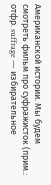Американской истории. Мы будем смотреть фильм про суфражисток (прим.: отфр. suffrage — избирательное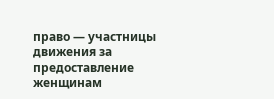право — участницы движения за предоставление женщинам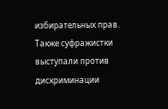избирательных прав. Также суфражистки выступали против дискриминации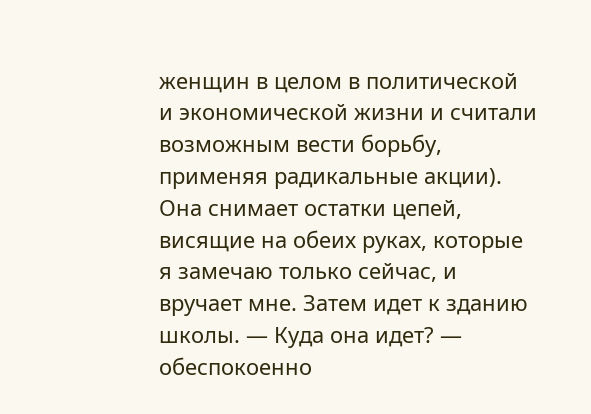женщин в целом в политической и экономической жизни и считали возможным вести борьбу, применяя радикальные акции). Она снимает остатки цепей, висящие на обеих руках, которые я замечаю только сейчас, и вручает мне. Затем идет к зданию школы. — Куда она идет? — обеспокоенно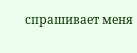спрашивает меня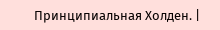Принципиальная Холден. |